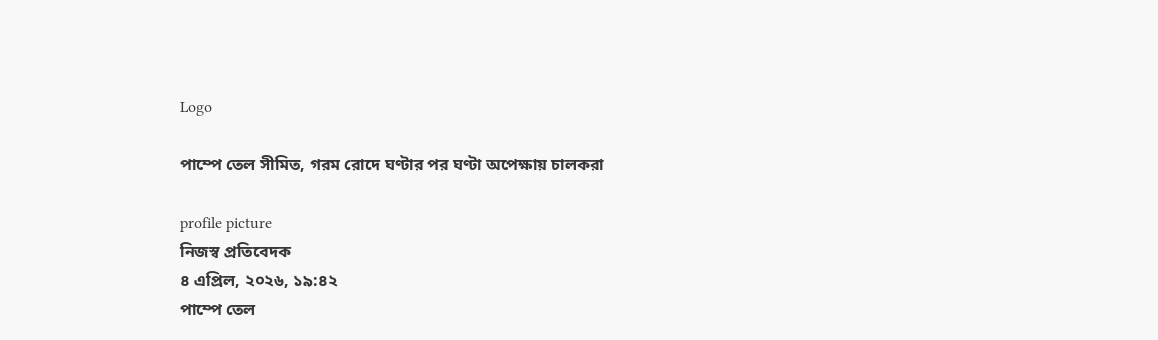Logo

পাম্পে তেল সীমিত, গরম রোদে ঘণ্টার পর ঘণ্টা অপেক্ষায় চালকরা

profile picture
নিজস্ব প্রতিবেদক
৪ এপ্রিল, ২০২৬, ১৯:৪২
পাম্পে তেল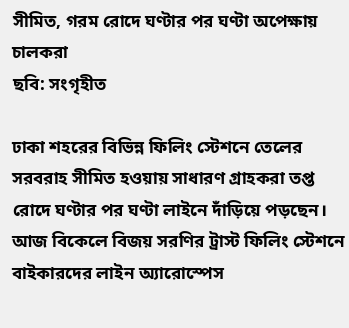সীমিত, গরম রোদে ঘণ্টার পর ঘণ্টা অপেক্ষায় চালকরা
ছবি: সংগৃহীত

ঢাকা শহরের বিভিন্ন ফিলিং স্টেশনে তেলের সরবরাহ সীমিত হওয়ায় সাধারণ গ্রাহকরা তপ্ত রোদে ঘণ্টার পর ঘণ্টা লাইনে দাঁড়িয়ে পড়ছেন। আজ বিকেলে বিজয় সরণির ট্রাস্ট ফিলিং স্টেশনে বাইকারদের লাইন অ্যারোস্পেস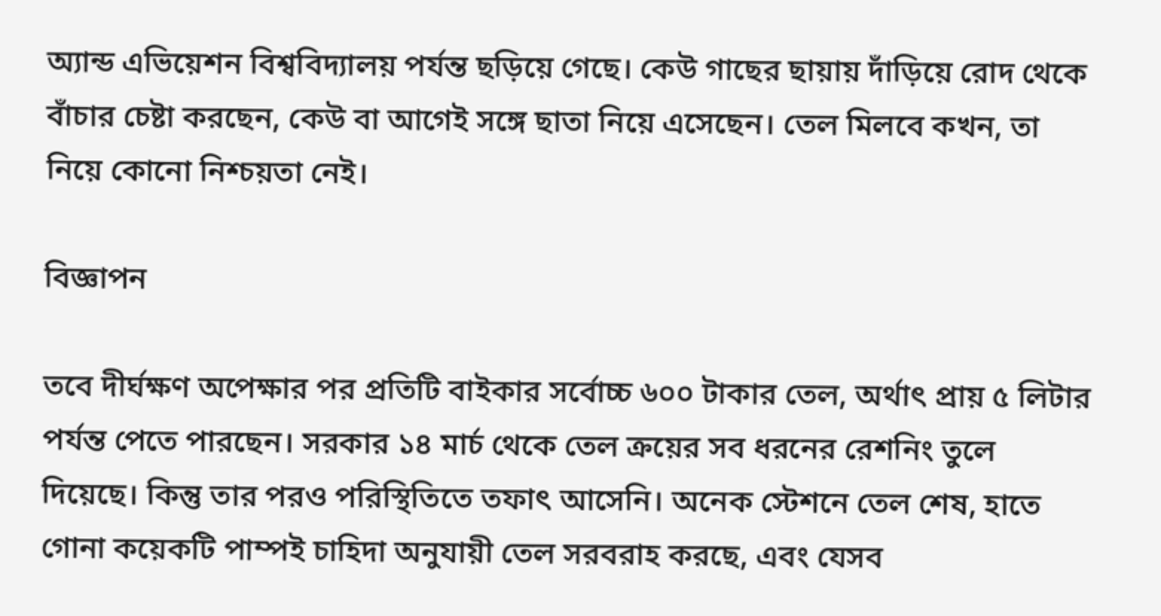অ্যান্ড এভিয়েশন বিশ্ববিদ্যালয় পর্যন্ত ছড়িয়ে গেছে। কেউ গাছের ছায়ায় দাঁড়িয়ে রোদ থেকে বাঁচার চেষ্টা করছেন, কেউ বা আগেই সঙ্গে ছাতা নিয়ে এসেছেন। তেল মিলবে কখন, তা নিয়ে কোনো নিশ্চয়তা নেই।

বিজ্ঞাপন

তবে দীর্ঘক্ষণ অপেক্ষার পর প্রতিটি বাইকার সর্বোচ্চ ৬০০ টাকার তেল, অর্থাৎ প্রায় ৫ লিটার পর্যন্ত পেতে পারছেন। সরকার ১৪ মার্চ থেকে তেল ক্রয়ের সব ধরনের রেশনিং তুলে দিয়েছে। কিন্তু তার পরও পরিস্থিতিতে তফাৎ আসেনি। অনেক স্টেশনে তেল শেষ, হাতে গোনা কয়েকটি পাম্পই চাহিদা অনুযায়ী তেল সরবরাহ করছে, এবং যেসব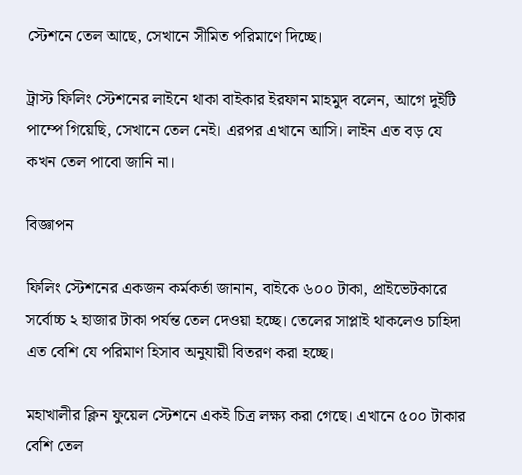স্টেশনে তেল আছে, সেখানে সীমিত পরিমাণে দিচ্ছে।

ট্রাস্ট ফিলিং স্টেশনের লাইনে থাকা বাইকার ইরফান মাহমুদ বলেন, আগে দুইটি পাম্পে গিয়েছি, সেখানে তেল নেই। এরপর এখানে আসি। লাইন এত বড় যে কখন তেল পাবো জানি না।

বিজ্ঞাপন

ফিলিং স্টেশনের একজন কর্মকর্তা জানান, বাইকে ৬০০ টাকা, প্রাইভেটকারে সর্বোচ্চ ২ হাজার টাকা পর্যন্ত তেল দেওয়া হচ্ছে। তেলের সাপ্লাই থাকলেও চাহিদা এত বেশি যে পরিমাণ হিসাব অনুযায়ী বিতরণ করা হচ্ছে।

মহাখালীর ক্লিন ফুয়েল স্টেশনে একই চিত্র লক্ষ্য করা গেছে। এখানে ৫০০ টাকার বেশি তেল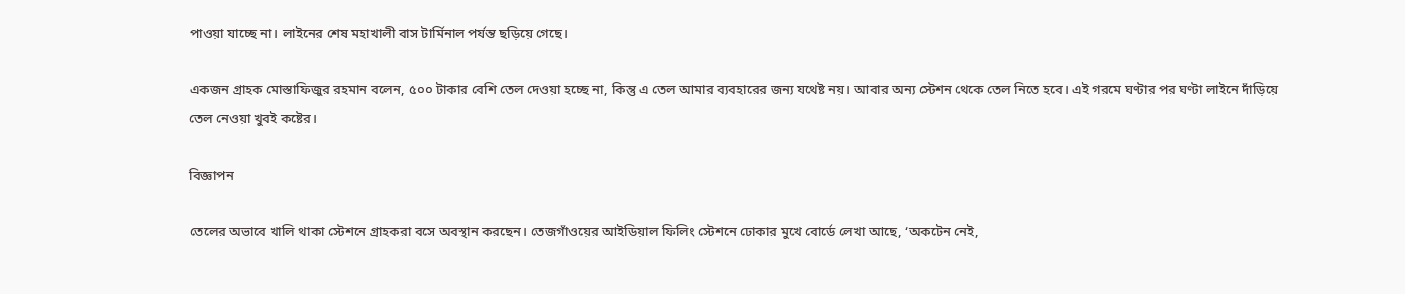পাওয়া যাচ্ছে না। লাইনের শেষ মহাখালী বাস টার্মিনাল পর্যন্ত ছড়িয়ে গেছে।

একজন গ্রাহক মোস্তাফিজুর রহমান বলেন, ৫০০ টাকার বেশি তেল দেওয়া হচ্ছে না, কিন্তু এ তেল আমার ব্যবহারের জন্য যথেষ্ট নয়। আবার অন্য স্টেশন থেকে তেল নিতে হবে। এই গরমে ঘণ্টার পর ঘণ্টা লাইনে দাঁড়িয়ে তেল নেওয়া খুবই কষ্টের।

বিজ্ঞাপন

তেলের অভাবে খালি থাকা স্টেশনে গ্রাহকরা বসে অবস্থান করছেন। তেজগাঁওয়ের আইডিয়াল ফিলিং স্টেশনে ঢোকার মুখে বোর্ডে লেখা আছে, ‘অকটেন নেই,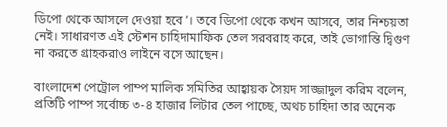ডিপো থেকে আসলে দেওয়া হবে’। তবে ডিপো থেকে কখন আসবে, তার নিশ্চয়তা নেই। সাধারণত এই স্টেশন চাহিদামাফিক তেল সরবরাহ করে, তাই ভোগান্তি দ্বিগুণ না করতে গ্রাহকরাও লাইনে বসে আছেন।

বাংলাদেশ পেট্রোল পাম্প মালিক সমিতির আহ্বায়ক সৈয়দ সাজ্জাদুল করিম বলেন, প্রতিটি পাম্প সর্বোচ্চ ৩-৪ হাজার লিটার তেল পাচ্ছে, অথচ চাহিদা তার অনেক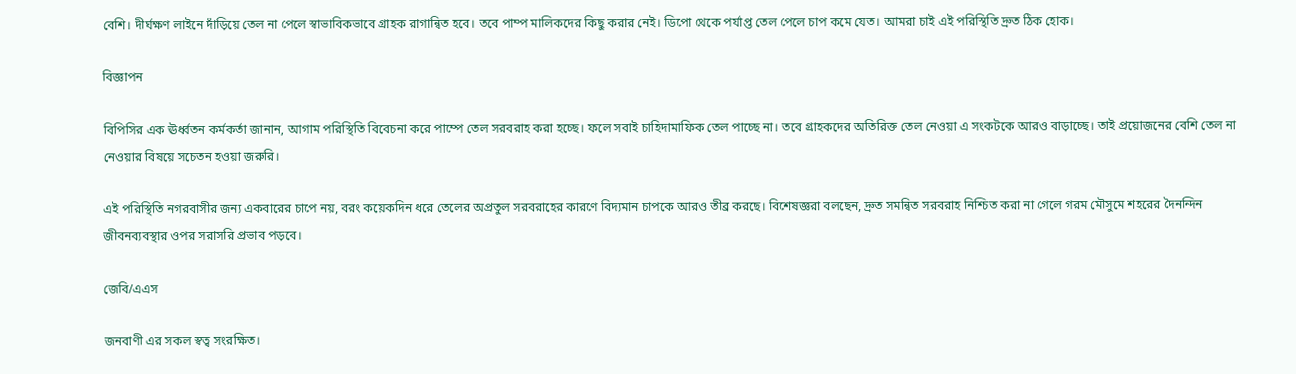বেশি। দীর্ঘক্ষণ লাইনে দাঁড়িয়ে তেল না পেলে স্বাভাবিকভাবে গ্রাহক রাগান্বিত হবে। তবে পাম্প মালিকদের কিছু করার নেই। ডিপো থেকে পর্যাপ্ত তেল পেলে চাপ কমে যেত। আমরা চাই এই পরিস্থিতি দ্রুত ঠিক হোক।

বিজ্ঞাপন

বিপিসির এক ঊর্ধ্বতন কর্মকর্তা জানান, আগাম পরিস্থিতি বিবেচনা করে পাম্পে তেল সরবরাহ করা হচ্ছে। ফলে সবাই চাহিদামাফিক তেল পাচ্ছে না। তবে গ্রাহকদের অতিরিক্ত তেল নেওয়া এ সংকটকে আরও বাড়াচ্ছে। তাই প্রয়োজনের বেশি তেল না নেওয়ার বিষয়ে সচেতন হওয়া জরুরি।

এই পরিস্থিতি নগরবাসীর জন্য একবারের চাপে নয়, বরং কয়েকদিন ধরে তেলের অপ্রতুল সরবরাহের কারণে বিদ্যমান চাপকে আরও তীব্র করছে। বিশেষজ্ঞরা বলছেন, দ্রুত সমন্বিত সরবরাহ নিশ্চিত করা না গেলে গরম মৌসুমে শহরের দৈনন্দিন জীবনব্যবস্থার ওপর সরাসরি প্রভাব পড়বে।

জেবি/এএস

জনবাণী এর সকল স্বত্ব সংরক্ষিত।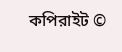কপিরাইট ©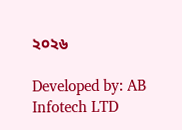২০২৬

Developed by: AB Infotech LTD